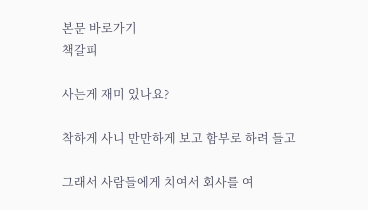본문 바로가기
책갈피

사는게 재미 있나요?

착하게 사니 만만하게 보고 함부로 하려 들고

그래서 사람들에게 치여서 회사를 여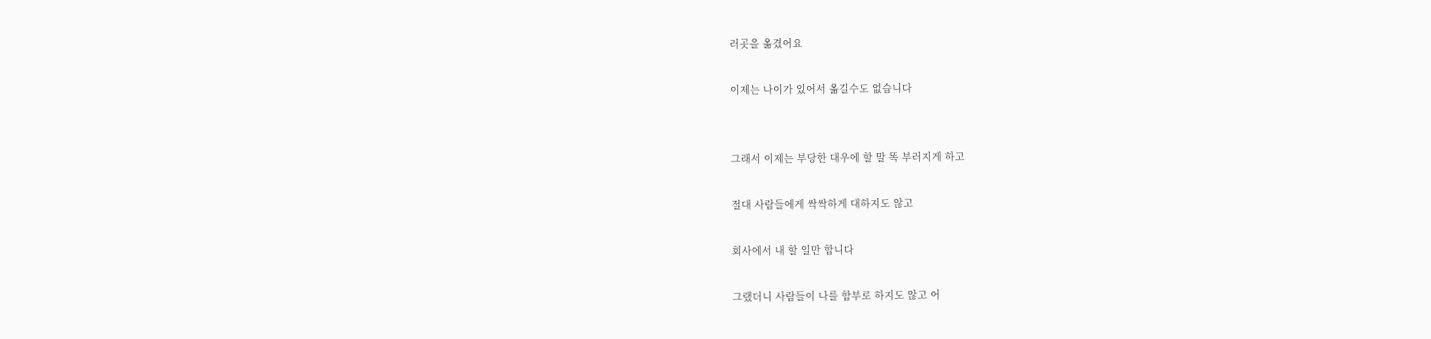러곳을 옮겼어요

이제는 나이가 있어서 옮길수도 없습니다


그래서 이제는 부당한 대우에 할 말 똑 부러지게 하고

절대 사람들에게 싹싹하게 대하지도 않고

회사에서 내 할 일만 합니다

그랬더니 사람들이 나를 함부로 하지도 않고 어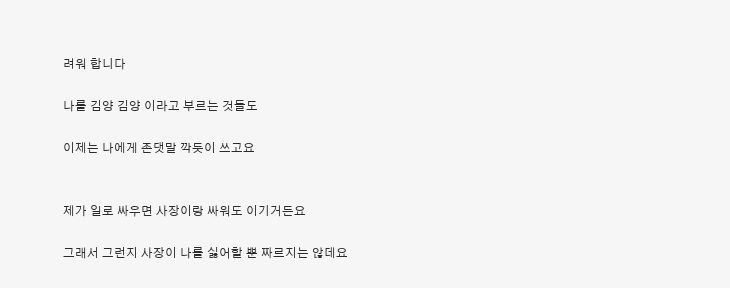려워 합니다

나를 김양 김양 이라고 부르는 것들도

이제는 나에게 존댓말 깍듯이 쓰고요


제가 일로 싸우면 사장이랑 싸워도 이기거든요

그래서 그런지 사장이 나를 싫어할 뿐 짜르지는 않데요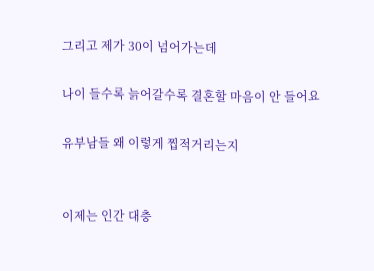그리고 제가 30이 넘어가는데

나이 들수록 늙어갈수록 결혼할 마음이 안 들어요

유부남들 왜 이렇게 찝적거리는지


이제는 인간 대충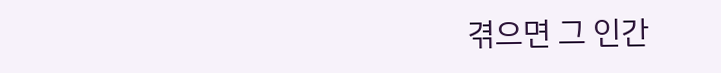겪으면 그 인간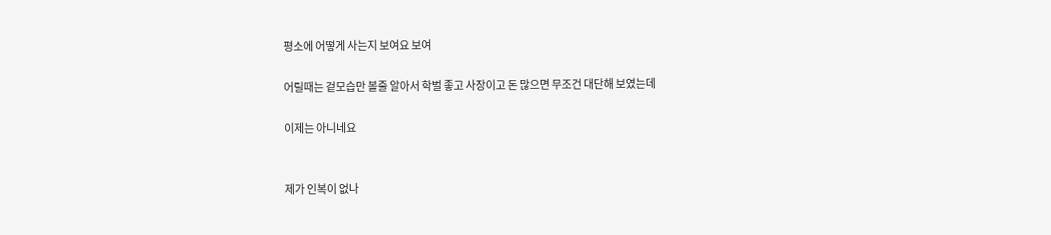평소에 어떻게 사는지 보여요 보여

어릴때는 겉모습만 볼줄 알아서 학벌 좋고 사장이고 돈 많으면 무조건 대단해 보였는데

이제는 아니네요


제가 인복이 없나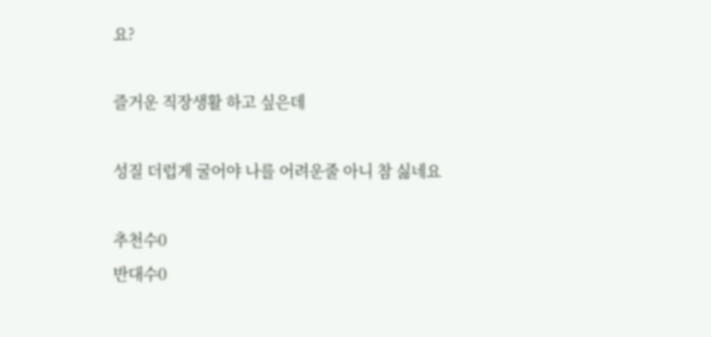요?

즐거운 직장생활 하고 싶은데

성질 더럽게 굴어야 나를 어려운줄 아니 참 싫네요

추천수0
반대수0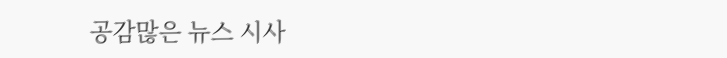공감많은 뉴스 시사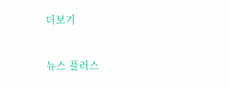더보기

뉴스 플러스